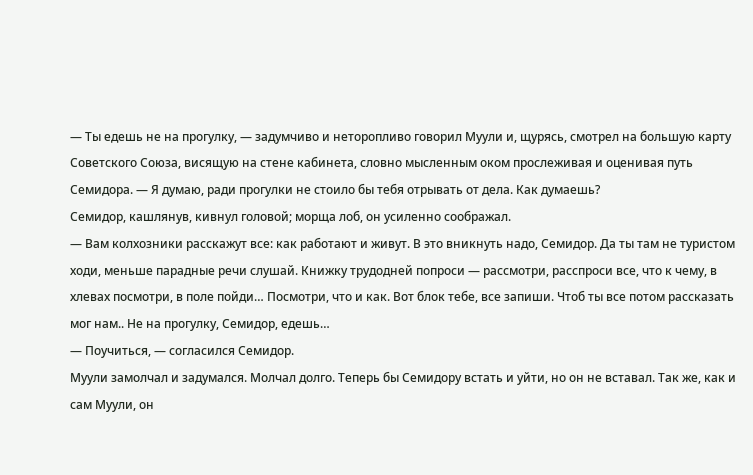— Ты едешь не на прогулку, — задумчиво и неторопливо говорил Муули и, щурясь, смотрел на большую карту Советского Союза, висящую на стене кабинета, словно мысленным оком прослеживая и оценивая путь Семидора. — Я думаю, ради прогулки не стоило бы тебя отрывать от дела. Как думаешь?
Семидор, кашлянув, кивнул головой; морща лоб, он усиленно соображал.
— Вам колхозники расскажут все: как работают и живут. В это вникнуть надо, Семидор. Да ты там не туристом ходи, меньше парадные речи слушай. Книжку трудодней попроси — рассмотри, расспроси все, что к чему, в хлевах посмотри, в поле пойди… Посмотри, что и как. Вот блок тебе, все запиши. Чтоб ты все потом рассказать мог нам.. Не на прогулку, Семидор, едешь…
— Поучиться, — согласился Семидор.
Муули замолчал и задумался. Молчал долго. Теперь бы Семидору встать и уйти, но он не вставал. Так же, как и сам Муули, он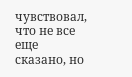чувствовал, что не все еще сказано, но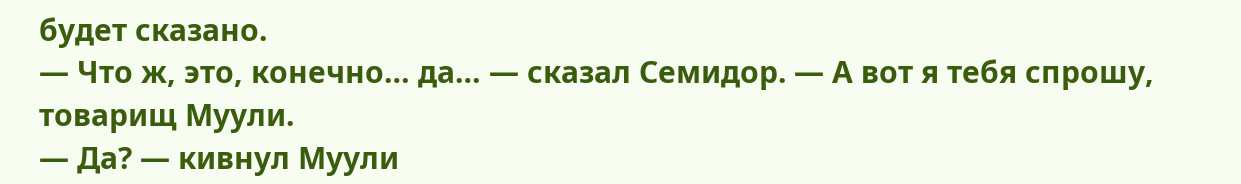будет сказано.
— Что ж, это, конечно… да… — сказал Семидор. — А вот я тебя спрошу, товарищ Муули.
— Да? — кивнул Муули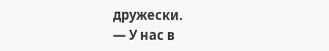дружески.
— У нас в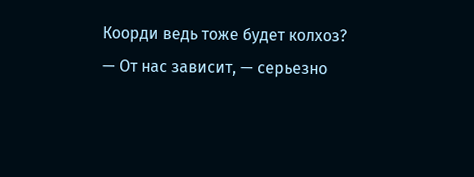Коорди ведь тоже будет колхоз?
— От нас зависит, — серьезно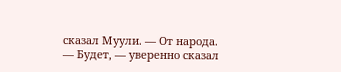сказал Муули. — От народа.
— Будет, — уверенно сказал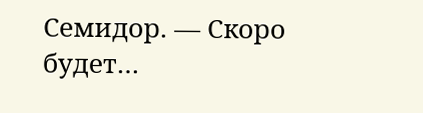Семидор. — Скоро будет…